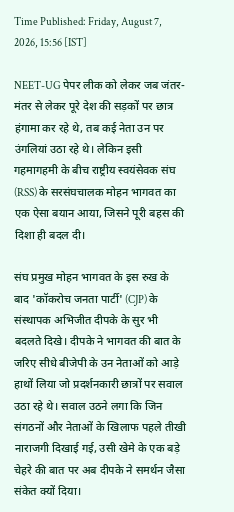Time Published: Friday, August 7, 2026, 15:56 [IST]

NEET-UG पेपर लीक को लेकर जब जंतर-मंतर से लेकर पूरे देश की सड़कों पर छात्र हंगामा कर रहे थे, तब कई नेता उन पर उंगलियां उठा रहे थे। लेकिन इसी गहमागहमी के बीच राष्ट्रीय स्वयंसेवक संघ (RSS) के सरसंघचालक मोहन भागवत का एक ऐसा बयान आया, जिसने पूरी बहस की दिशा ही बदल दी।

संघ प्रमुख मोहन भागवत के इस रुख के बाद 'कॉकरोच जनता पार्टी' (CJP) के संस्थापक अभिजीत दीपके के सुर भी बदलते दिखे। दीपके ने भागवत की बात के जरिए सीधे बीजेपी के उन नेताओं को आड़े हाथों लिया जो प्रदर्शनकारी छात्रों पर सवाल उठा रहे थे। सवाल उठने लगा कि जिन संगठनों और नेताओं के खिलाफ पहले तीखी नाराजगी दिखाई गई, उसी खेमे के एक बड़े चेहरे की बात पर अब दीपके ने समर्थन जैसा संकेत क्यों दिया।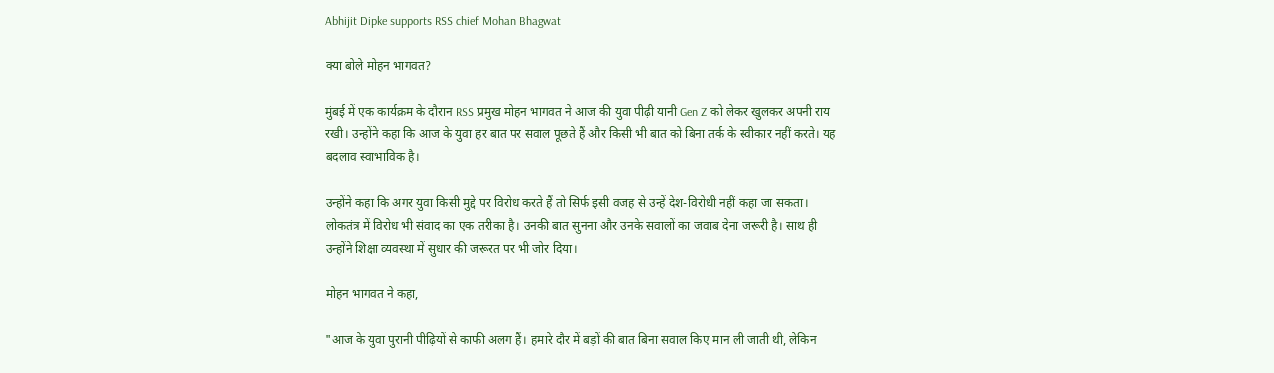Abhijit Dipke supports RSS chief Mohan Bhagwat

क्या बोले मोहन भागवत?

मुंबई में एक कार्यक्रम के दौरान RSS प्रमुख मोहन भागवत ने आज की युवा पीढ़ी यानी Gen Z को लेकर खुलकर अपनी राय रखी। उन्होंने कहा कि आज के युवा हर बात पर सवाल पूछते हैं और किसी भी बात को बिना तर्क के स्वीकार नहीं करते। यह बदलाव स्वाभाविक है।

उन्होंने कहा कि अगर युवा किसी मुद्दे पर विरोध करते हैं तो सिर्फ इसी वजह से उन्हें देश-विरोधी नहीं कहा जा सकता। लोकतंत्र में विरोध भी संवाद का एक तरीका है। उनकी बात सुनना और उनके सवालों का जवाब देना जरूरी है। साथ ही उन्होंने शिक्षा व्यवस्था में सुधार की जरूरत पर भी जोर दिया।

मोहन भागवत ने कहा,

"आज के युवा पुरानी पीढ़ियों से काफी अलग हैं। हमारे दौर में बड़ों की बात बिना सवाल किए मान ली जाती थी, लेकिन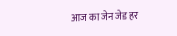आज का जेन जेड हर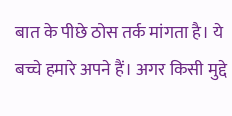बात के पीछे ठोस तर्क मांगता है। ये बच्चे हमारे अपने हैं। अगर किसी मुद्दे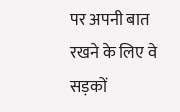पर अपनी बात रखने के लिए वे सड़कों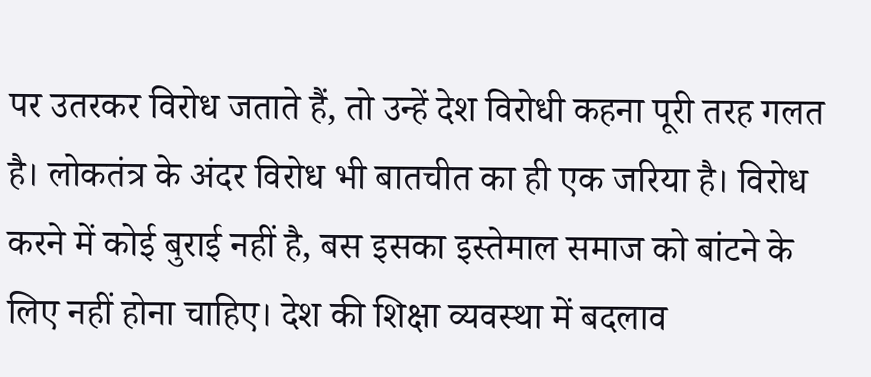पर उतरकर विरोध जताते हैं, तो उन्हें देश विरोधी कहना पूरी तरह गलत है। लोकतंत्र के अंदर विरोध भी बातचीत का ही एक जरिया है। विरोध करने में कोई बुराई नहीं है, बस इसका इस्तेमाल समाज को बांटने के लिए नहीं होना चाहिए। देश की शिक्षा व्यवस्था में बदलाव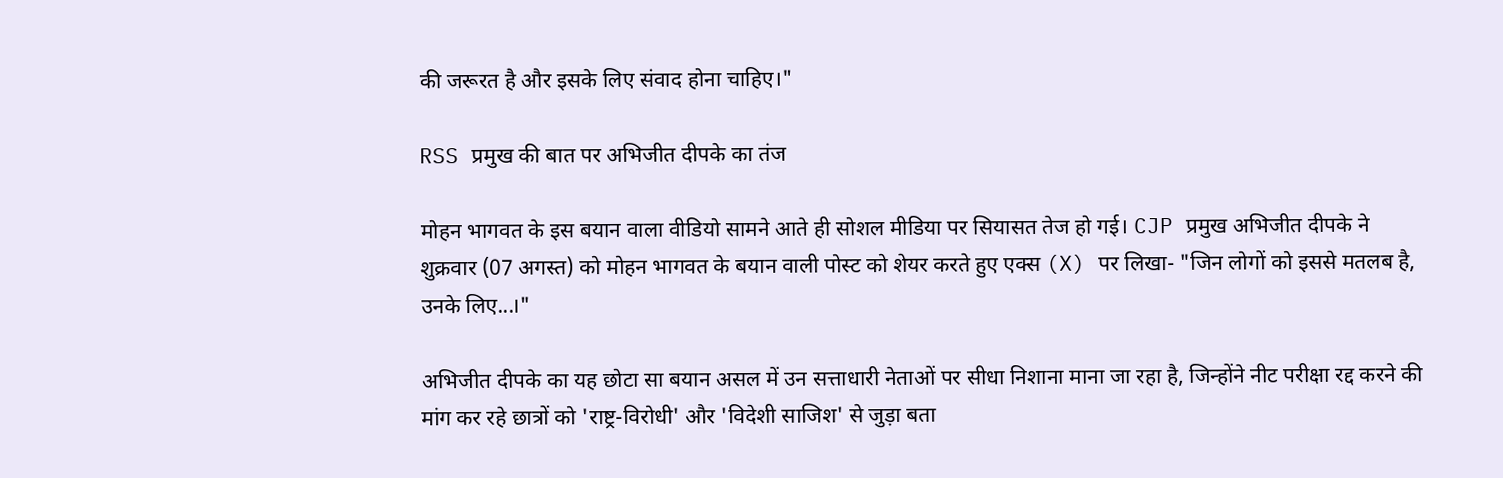की जरूरत है और इसके लिए संवाद होना चाहिए।"

RSS प्रमुख की बात पर अभिजीत दीपके का तंज

मोहन भागवत के इस बयान वाला वीडियो सामने आते ही सोशल मीडिया पर सियासत तेज हो गई। CJP प्रमुख अभिजीत दीपके ने शुक्रवार (07 अगस्त) को मोहन भागवत के बयान वाली पोस्ट को शेयर करते हुए एक्स (X) पर लिखा- "जिन लोगों को इससे मतलब है, उनके लिए...।"

अभिजीत दीपके का यह छोटा सा बयान असल में उन सत्ताधारी नेताओं पर सीधा निशाना माना जा रहा है, जिन्होंने नीट परीक्षा रद्द करने की मांग कर रहे छात्रों को 'राष्ट्र-विरोधी' और 'विदेशी साजिश' से जुड़ा बता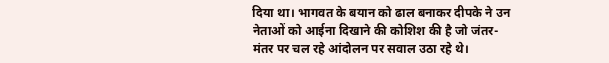दिया था। भागवत के बयान को ढाल बनाकर दीपके ने उन नेताओं को आईना दिखाने की कोशिश की है जो जंतर-मंतर पर चल रहे आंदोलन पर सवाल उठा रहे थे।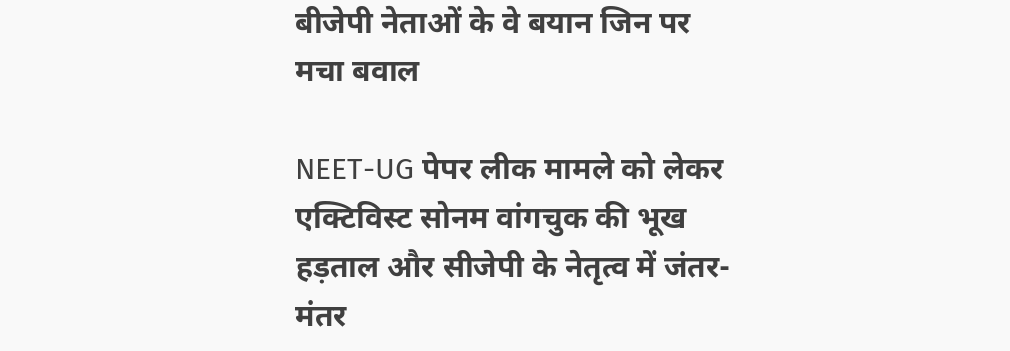बीजेपी नेताओं के वे बयान जिन पर मचा बवाल

NEET-UG पेपर लीक मामले को लेकर एक्टिविस्ट सोनम वांगचुक की भूख हड़ताल और सीजेपी के नेतृत्व में जंतर-मंतर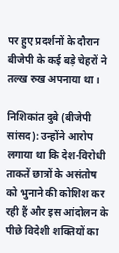पर हुए प्रदर्शनों के दौरान बीजेपी के कई बड़े चेहरों ने तल्ख रुख अपनाया था।

निशिकांत दुबे (बीजेपी सांसद): उन्होंने आरोप लगाया था कि देश-विरोधी ताकतें छात्रों के असंतोष को भुनाने की कोशिश कर रही हैं और इस आंदोलन के पीछे विदेशी शक्तियों का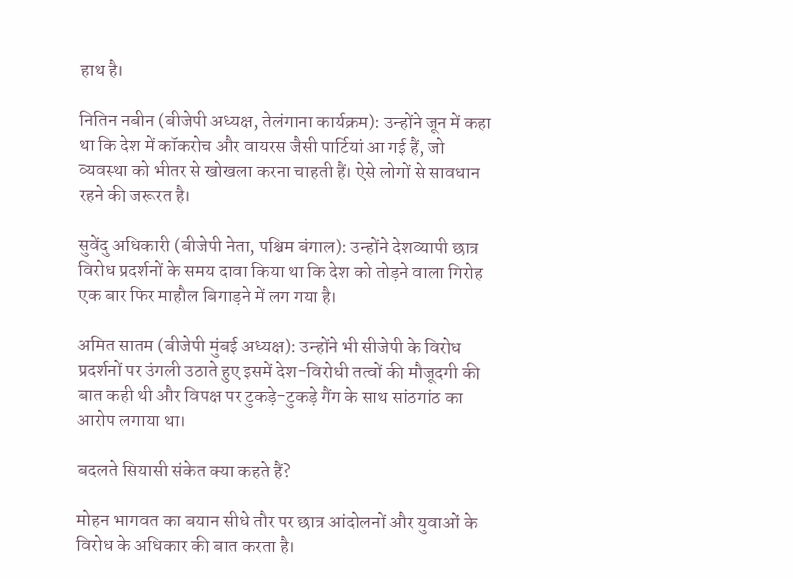हाथ है।

नितिन नबीन (बीजेपी अध्यक्ष, तेलंगाना कार्यक्रम): उन्होंने जून में कहा था कि देश में कॉकरोच और वायरस जैसी पार्टियां आ गई हैं, जो व्यवस्था को भीतर से खोखला करना चाहती हैं। ऐसे लोगों से सावधान रहने की जरूरत है।

सुवेंदु अधिकारी (बीजेपी नेता, पश्चिम बंगाल): उन्होंने देशव्यापी छात्र विरोध प्रदर्शनों के समय दावा किया था कि देश को तोड़ने वाला गिरोह एक बार फिर माहौल बिगाड़ने में लग गया है।

अमित सातम (बीजेपी मुंबई अध्यक्ष): उन्होंने भी सीजेपी के विरोध प्रदर्शनों पर उंगली उठाते हुए इसमें देश-विरोधी तत्वों की मौजूदगी की बात कही थी और विपक्ष पर टुकड़े-टुकड़े गैंग के साथ सांठगांठ का आरोप लगाया था।

बदलते सियासी संकेत क्या कहते हैं?

मोहन भागवत का बयान सीधे तौर पर छात्र आंदोलनों और युवाओं के विरोध के अधिकार की बात करता है।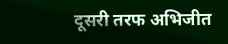दूसरी तरफ अभिजीत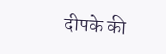दीपके की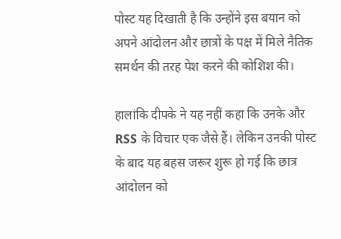पोस्ट यह दिखाती है कि उन्होंने इस बयान को अपने आंदोलन और छात्रों के पक्ष में मिले नैतिक समर्थन की तरह पेश करने की कोशिश की।

हालांकि दीपके ने यह नहीं कहा कि उनके और RSS के विचार एक जैसे हैं। लेकिन उनकी पोस्ट के बाद यह बहस जरूर शुरू हो गई कि छात्र आंदोलन को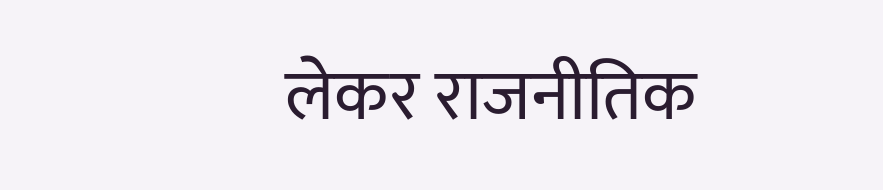लेकर राजनीतिक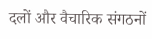दलों और वैचारिक संगठनों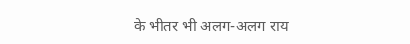के भीतर भी अलग-अलग राय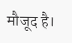मौजूद है।